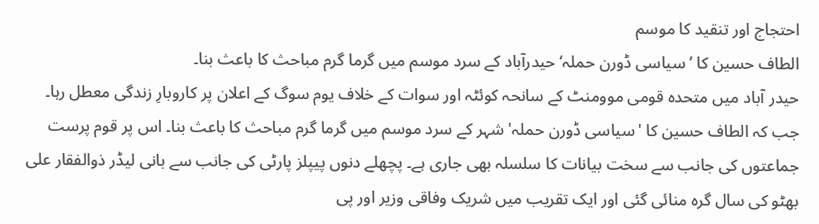احتجاج اور تنقید کا موسم
الطاف حسین کا ’سیاسی ڈورن حملہ‘ حیدرآباد کے سرد موسم میں گرما گرم مباحث کا باعث بنا۔
حیدر آباد میں متحدہ قومی موومنٹ کے سانحہ کوئٹہ اور سوات کے خلاف یوم سوگ کے اعلان پر کاروبارِ زندگی معطل رہا۔
جب کہ الطاف حسین کا 'سیاسی ڈورن حملہ' شہر کے سرد موسم میں گرما گرم مباحث کا باعث بنا۔ اس پر قوم پرست جماعتوں کی جانب سے سخت بیانات کا سلسلہ بھی جاری ہے۔ پچھلے دنوں پیپلز پارٹی کی جانب سے بانی لیڈر ذوالفقار علی بھٹو کی سال گرہ منائی گئی اور ایک تقریب میں شریک وفاقی وزیر اور پی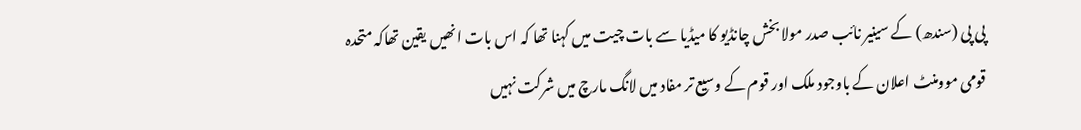پی پی (سندھ) کے سینیر نائب صدر مولا بخش چانڈیو کا میڈیا سے بات چیت میں کہنا تھا کہ اس بات انھیں یقین تھاکہ متحدہ قومی موومنٹ اعلان کے باوجود ملک اور قوم کے وسیع تر مفاد میں لانگ مارچ میں شرکت نہیں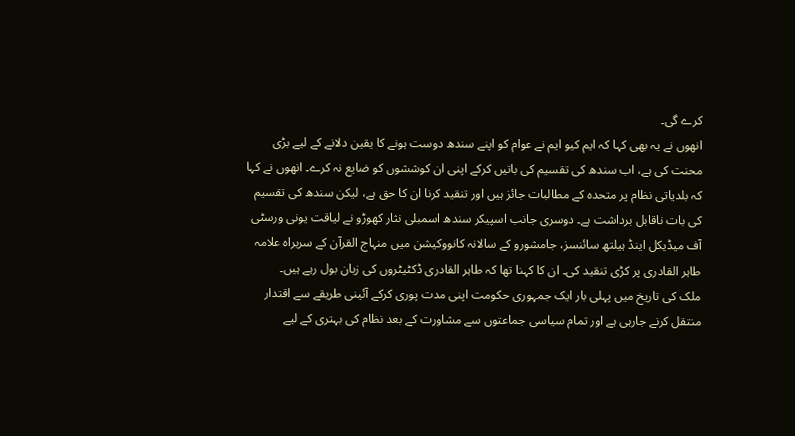کرے گی۔
انھوں نے یہ بھی کہا کہ ایم کیو ایم نے عوام کو اپنے سندھ دوست ہونے کا یقین دلانے کے لیے بڑی محنت کی ہے، اب سندھ کی تقسیم کی باتیں کرکے اپنی ان کوششوں کو ضایع نہ کرے۔ انھوں نے کہا کہ بلدیاتی نظام پر متحدہ کے مطالبات جائز ہیں اور تنقید کرنا ان کا حق ہے، لیکن سندھ کی تقسیم کی بات ناقابل برداشت ہے۔ دوسری جانب اسپیکر سندھ اسمبلی نثار کھوڑو نے لیاقت یونی ورسٹی آف میڈیکل اینڈ ہیلتھ سائنسز، جامشورو کے سالانہ کانووکیشن میں منہاج القرآن کے سربراہ علامہ طاہر القادری پر کڑی تنقید کی۔ ان کا کہنا تھا کہ طاہر القادری ڈکٹیٹروں کی زبان بول رہے ہیں۔
ملک کی تاریخ میں پہلی بار ایک جمہوری حکومت اپنی مدت پوری کرکے آئینی طریقے سے اقتدار منتقل کرنے جارہی ہے اور تمام سیاسی جماعتوں سے مشاورت کے بعد نظام کی بہتری کے لیے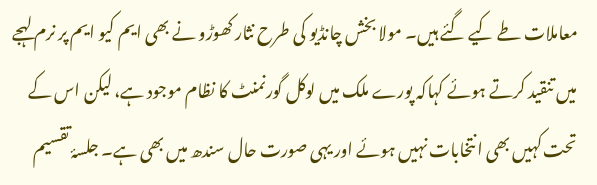معاملات طے کیے گئے ہیں۔ مولا بخش چانڈیو کی طرح نثار کھوڑو نے بھی ایم کیو ایم پر نرم لہجے میں تنقید کرتے ہوئے کہاکہ پورے ملک میں لوکل گورنمنٹ کا نظام موجود ہے، لیکن اس کے تحت کہیں بھی انتخابات نہیں ہوئے اور یہی صورت حال سندھ میں بھی ہے۔ جلسۂ تقسیم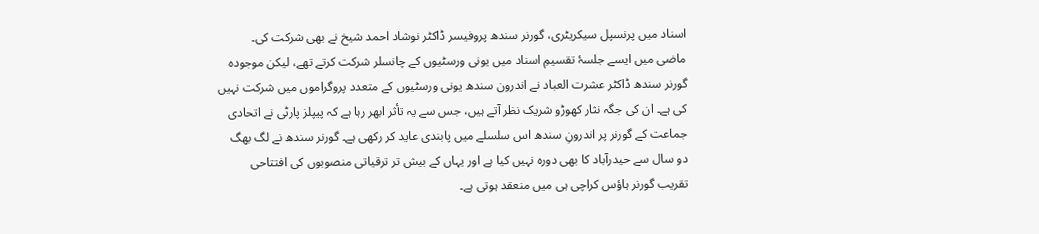اسناد میں پرنسپل سیکریٹری، گورنر سندھ پروفیسر ڈاکٹر نوشاد احمد شیخ نے بھی شرکت کی۔
ماضی میں ایسے جلسۂ تقسیمِ اسناد میں یونی ورسٹیوں کے چانسلر شرکت کرتے تھے، لیکن موجودہ گورنر سندھ ڈاکٹر عشرت العباد نے اندرون سندھ یونی ورسٹیوں کے متعدد پروگراموں میں شرکت نہیں کی ہے۔ ان کی جگہ نثار کھوڑو شریک نظر آتے ہیں، جس سے یہ تأثر ابھر رہا ہے کہ پیپلز پارٹی نے اتحادی جماعت کے گورنر پر اندرونِ سندھ اس سلسلے میں پابندی عاید کر رکھی ہے۔ گورنر سندھ نے لگ بھگ دو سال سے حیدرآباد کا بھی دورہ نہیں کیا ہے اور یہاں کے بیش تر ترقیاتی منصوبوں کی افتتاحی تقریب گورنر ہاؤس کراچی ہی میں منعقد ہوتی ہے۔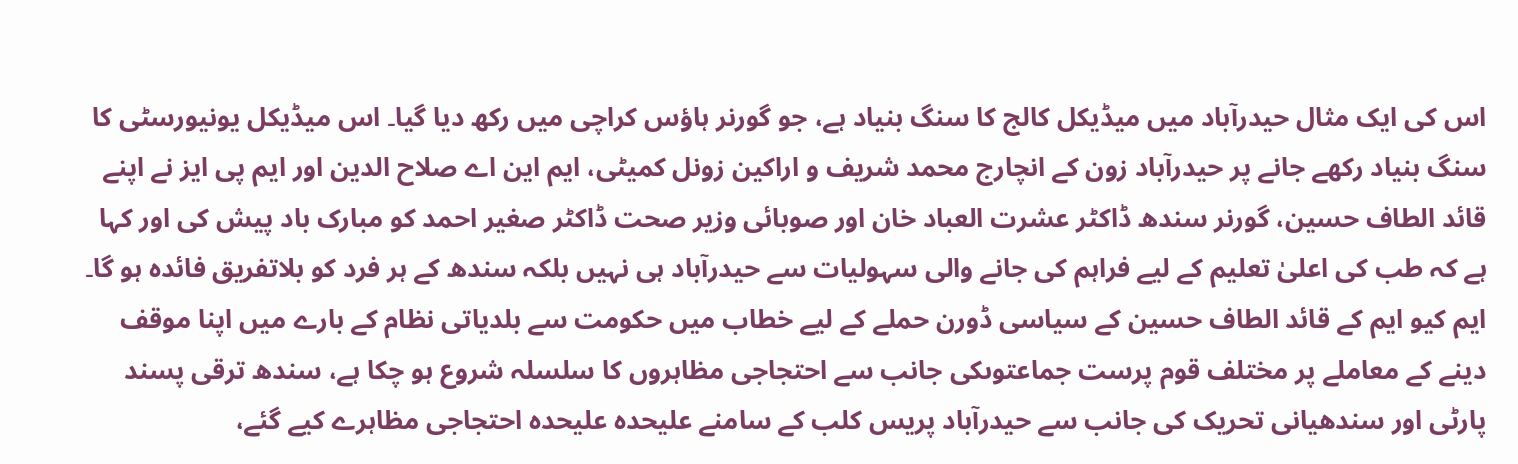اس کی ایک مثال حیدرآباد میں میڈیکل کالج کا سنگ بنیاد ہے، جو گورنر ہاؤس کراچی میں رکھ دیا گیا۔ اس میڈیکل یونیورسٹی کا سنگ بنیاد رکھے جانے پر حیدرآباد زون کے انچارج محمد شریف و اراکین زونل کمیٹی، ایم این اے صلاح الدین اور ایم پی ایز نے اپنے قائد الطاف حسین، گورنر سندھ ڈاکٹر عشرت العباد خان اور صوبائی وزیر صحت ڈاکٹر صغیر احمد کو مبارک باد پیش کی اور کہا ہے کہ طب کی اعلیٰ تعلیم کے لیے فراہم کی جانے والی سہولیات سے حیدرآباد ہی نہیں بلکہ سندھ کے ہر فرد کو بلاتفریق فائدہ ہو گا۔
ایم کیو ایم کے قائد الطاف حسین کے سیاسی ڈورن حملے کے لیے خطاب میں حکومت سے بلدیاتی نظام کے بارے میں اپنا موقف دینے کے معاملے پر مختلف قوم پرست جماعتوںکی جانب سے احتجاجی مظاہروں کا سلسلہ شروع ہو چکا ہے، سندھ ترقی پسند پارٹی اور سندھیانی تحریک کی جانب سے حیدرآباد پریس کلب کے سامنے علیحدہ علیحدہ احتجاجی مظاہرے کیے گئے،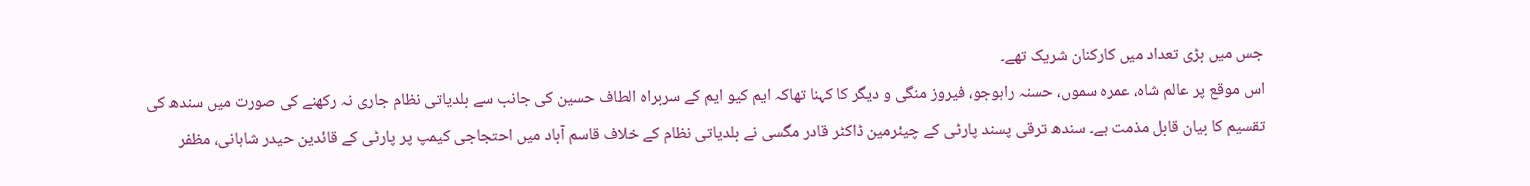جس میں بڑی تعداد میں کارکنان شریک تھے۔
اس موقع پر عالم شاہ، عمرہ سموں، حسنہ راہوجو، فیروز منگی و دیگر کا کہنا تھاکہ ایم کیو ایم کے سربراہ الطاف حسین کی جانب سے بلدیاتی نظام جاری نہ رکھنے کی صورت میں سندھ کی تقسیم کا بیان قابل مذمت ہے۔ سندھ ترقی پسند پارٹی کے چیئرمین ڈاکٹر قادر مگسی نے بلدیاتی نظام کے خلاف قاسم آباد میں احتجاجی کیمپ پر پارٹی کے قائدین حیدر شاہانی، مظفر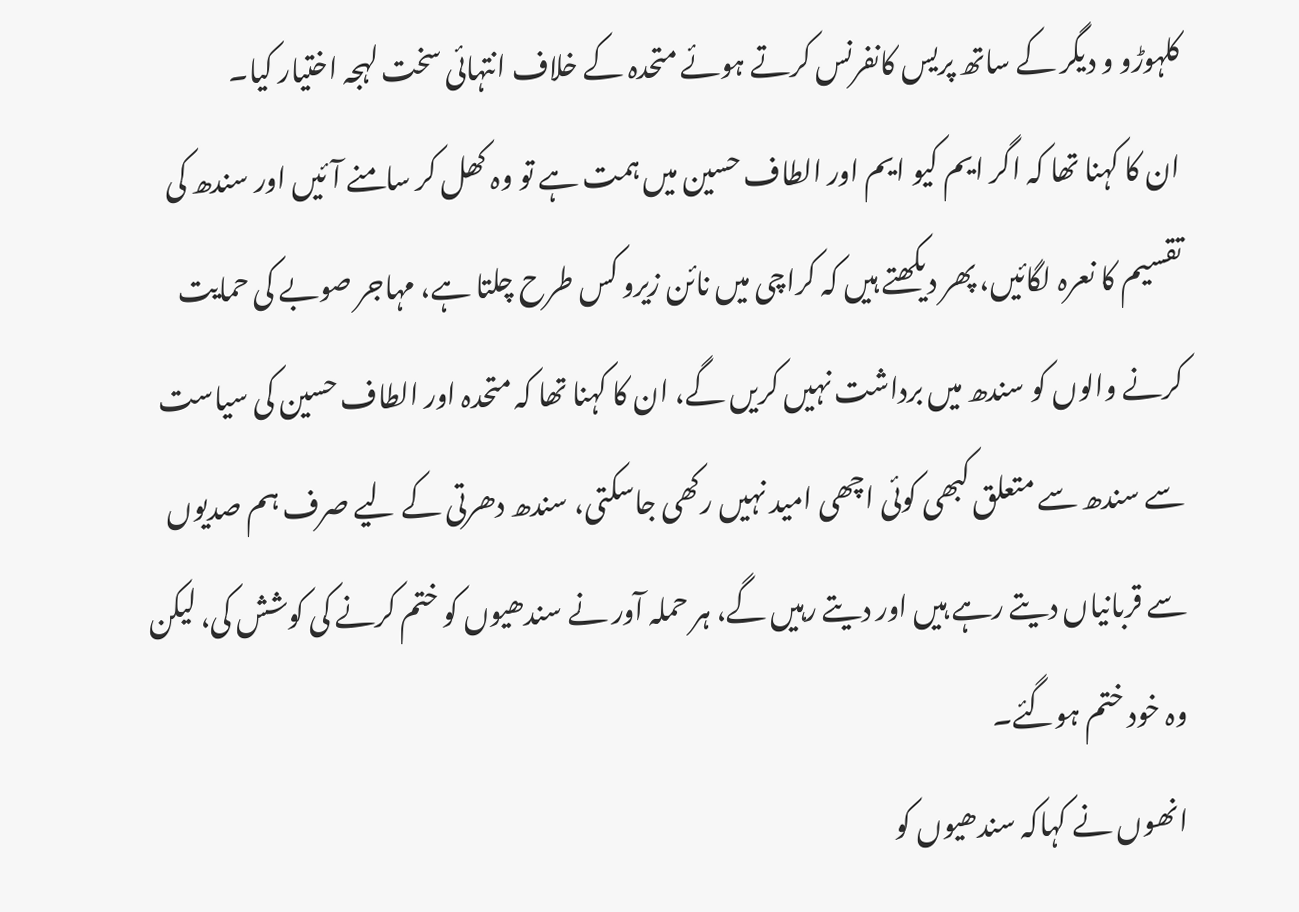کلہوڑو و دیگر کے ساتھ پریس کانفرنس کرتے ہوئے متحدہ کے خلاف انتہائی سخت لہجہ اختیار کیا۔
ان کا کہنا تھا کہ اگر ایم کیو ایم اور الطاف حسین میں ہمت ہے تو وہ کھل کر سامنے آئیں اور سندھ کی تقسیم کا نعرہ لگائیں، پھر دیکھتے ہیں کہ کراچی میں نائن زیرو کس طرح چلتا ہے، مہاجر صوبے کی حمایت کرنے والوں کو سندھ میں برداشت نہیں کریں گے، ان کا کہنا تھا کہ متحدہ اور الطاف حسین کی سیاست سے سندھ سے متعلق کبھی کوئی اچھی امید نہیں رکھی جاسکتی، سندھ دھرتی کے لیے صرف ہم صدیوں سے قربانیاں دیتے رہے ہیں اور دیتے رہیں گے، ہر حملہ آور نے سندھیوں کو ختم کرنے کی کوشش کی، لیکن وہ خود ختم ہوگئے۔
انھوں نے کہاکہ سندھیوں کو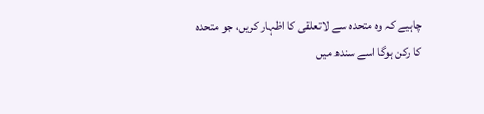چاہیے کہ وہ متحدہ سے لاتعلقی کا اظہار کریں، جو متحدہ کا رکن ہوگا اسے سندھ میں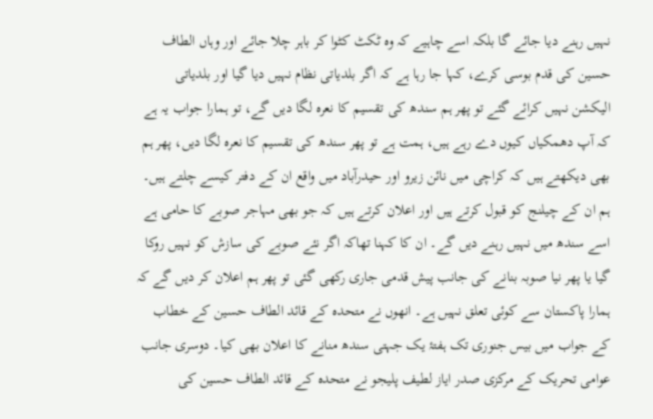نہیں رہنے دیا جائے گا بلکہ اسے چاہیے کہ وہ ٹکٹ کٹوا کر باہر چلا جائے اور وہاں الطاف حسین کی قدم بوسی کرے، کہا جا رہا ہے کہ اگر بلدیاتی نظام نہیں دیا گیا اور بلدیاتی الیکشن نہیں کرائے گئے تو پھر ہم سندھ کی تقسیم کا نعرہ لگا دیں گے، تو ہمارا جواب یہ ہے کہ آپ دھمکیاں کیوں دے رہے ہیں، ہمت ہے تو پھر سندھ کی تقسیم کا نعرہ لگا دیں، پھر ہم بھی دیکھتے ہیں کہ کراچی میں نائن زیرو اور حیدرآباد میں واقع ان کے دفتر کیسے چلتے ہیں۔
ہم ان کے چیلنج کو قبول کرتے ہیں اور اعلان کرتے ہیں کہ جو بھی مہاجر صوبے کا حامی ہے اسے سندھ میں نہیں رہنے دیں گے۔ ان کا کہنا تھاکہ اگر نئے صوبے کی سازش کو نہیں روکا گیا یا پھر نیا صوبہ بنانے کی جانب پیش قدمی جاری رکھی گئی تو پھر ہم اعلان کر دیں گے کہ ہمارا پاکستان سے کوئی تعلق نہیں ہے۔ انھوں نے متحدہ کے قائد الطاف حسین کے خطاب کے جواب میں بیس جنوری تک ہفتۂ یک جہتی سندھ منانے کا اعلان بھی کیا۔ دوسری جانب عوامی تحریک کے مرکزی صدر ایاز لطیف پلیجو نے متحدہ کے قائد الطاف حسین کی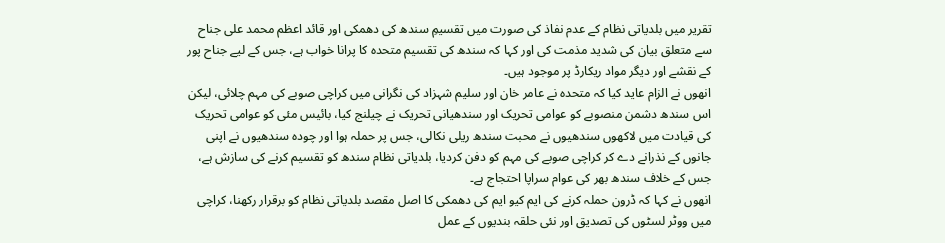تقریر میں بلدیاتی نظام کے عدم نفاذ کی صورت میں تقسیمِ سندھ کی دھمکی اور قائد اعظم محمد علی جناح سے متعلق بیان کی شدید مذمت کی اور کہا کہ سندھ کی تقسیم متحدہ کا پرانا خواب ہے، جس کے لیے جناح پور کے نقشے اور دیگر مواد ریکارڈ پر موجود ہیں۔
انھوں نے الزام عاید کیا کہ متحدہ نے عامر خان اور سلیم شہزاد کی نگرانی میں کراچی صوبے کی مہم چلائی، لیکن اس سندھ دشمن منصوبے کو عوامی تحریک اور سندھیانی تحریک نے چیلنج کیا، بائیس مئی کو عوامی تحریک کی قیادت میں لاکھوں سندھیوں نے محبت سندھ ریلی نکالی، جس پر حملہ ہوا اور چودہ سندھیوں نے اپنی جانوں کے نذرانے دے کر کراچی صوبے کی مہم کو دفن کردیا، بلدیاتی نظام سندھ کو تقسیم کرنے کی سازش ہے، جس کے خلاف سندھ بھر کی عوام سراپا احتجاج ہے۔
انھوں نے کہا کہ ڈرون حملہ کرنے کی ایم کیو ایم کی دھمکی کا اصل مقصد بلدیاتی نظام کو برقرار رکھنا، کراچی میں ووٹر لسٹوں کی تصدیق اور نئی حلقہ بندیوں کے عمل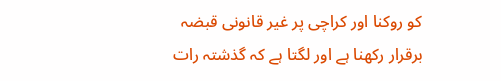کو روکنا اور کراچی پر غیر قانونی قبضہ برقرار رکھنا ہے اور لگتا ہے کہ گذشتہ رات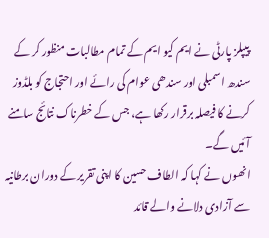پیپلز پارٹی نے ایم کیو ایم کے تمام مطالبات منظور کر کے سندھ اسمبلی اور سندھی عوام کی رائے اور احتجاج کو بلڈوز کرنے کا فیصلہ برقرار رکھا ہے، جس کے خطرناک نتائج سامنے آئیں گے۔
انھوں نے کہا کہ الطاف حسین کا اپنی تقریر کے دوران برطانیہ سے آزادی دلانے والے قائد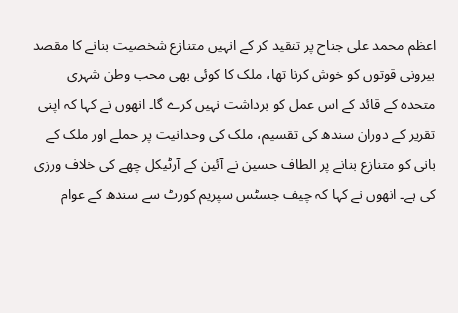اعظم محمد علی جناح پر تنقید کر کے انہیں متنازع شخصیت بنانے کا مقصد بیرونی قوتوں کو خوش کرنا تھا، ملک کا کوئی بھی محب وطن شہری متحدہ کے قائد کے اس عمل کو برداشت نہیں کرے گا۔ انھوں نے کہا کہ اپنی تقریر کے دوران سندھ کی تقسیم، ملک کی وحدانیت پر حملے اور ملک کے بانی کو متنازع بنانے پر الطاف حسین نے آئین کے آرٹیکل چھے کی خلاف ورزی کی ہے۔ انھوں نے کہا کہ چیف جسٹس سپریم کورٹ سے سندھ کے عوام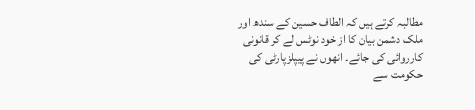مطالبہ کرتے ہیں کہ الطاف حسین کے سندھ اور ملک دشمن بیان کا از خود نوٹس لے کر قانونی کارروائی کی جائے۔ انھوں نے پیپلزپارٹی کی حکومت سے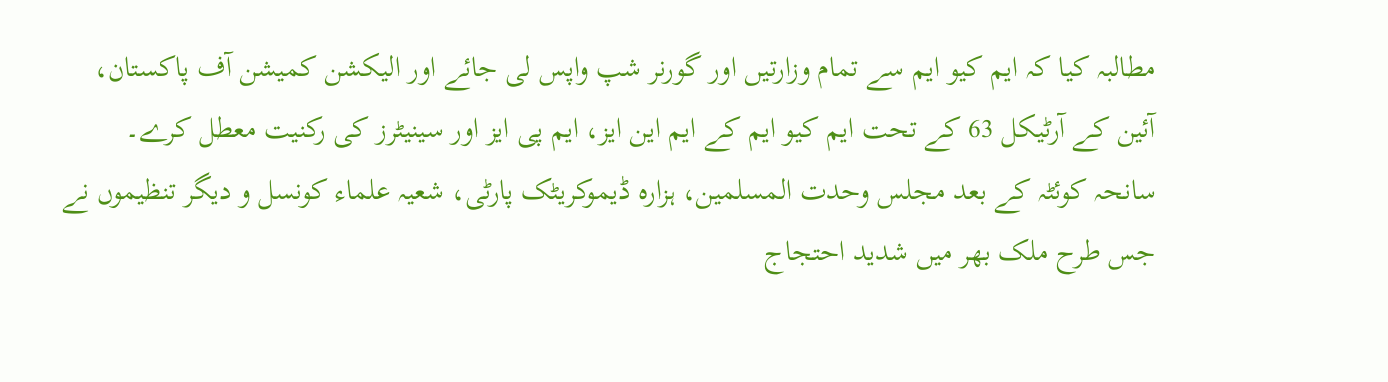مطالبہ کیا کہ ایم کیو ایم سے تمام وزارتیں اور گورنر شپ واپس لی جائے اور الیکشن کمیشن آف پاکستان، آئین کے آرٹیکل 63 کے تحت ایم کیو ایم کے ایم این ایز، ایم پی ایز اور سینیٹرز کی رکنیت معطل کرے۔
سانحہ کوئٹہ کے بعد مجلس وحدت المسلمین، ہزارہ ڈیموکریٹک پارٹی، شعیہ علماء کونسل و دیگر تنظیموں نے جس طرح ملک بھر میں شدید احتجاج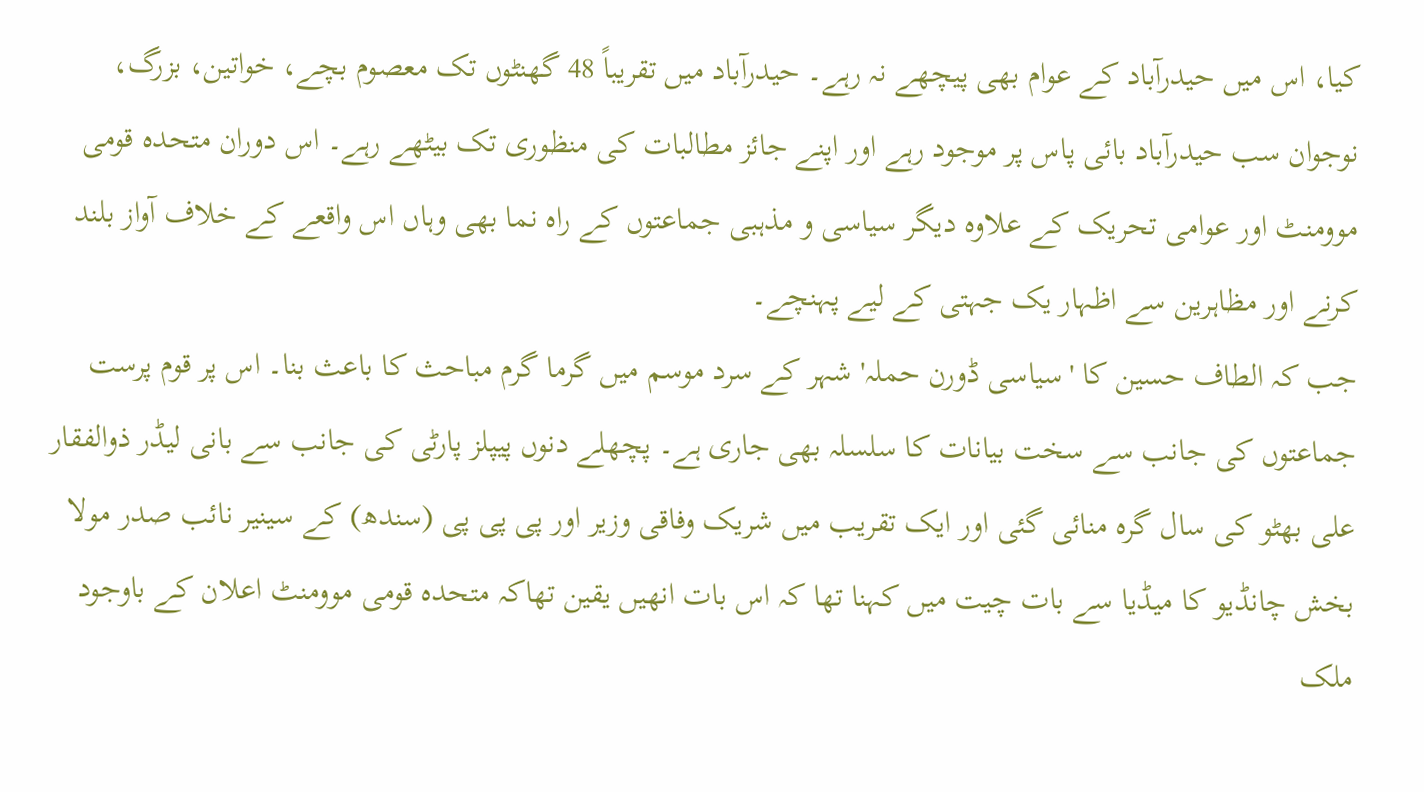کیا، اس میں حیدرآباد کے عوام بھی پیچھے نہ رہے۔ حیدرآباد میں تقریباً 48 گھنٹوں تک معصوم بچے، خواتین، بزرگ، نوجوان سب حیدرآباد بائی پاس پر موجود رہے اور اپنے جائز مطالبات کی منظوری تک بیٹھے رہے۔ اس دوران متحدہ قومی موومنٹ اور عوامی تحریک کے علاوہ دیگر سیاسی و مذہبی جماعتوں کے راہ نما بھی وہاں اس واقعے کے خلاف آواز بلند کرنے اور مظاہرین سے اظہار یک جہتی کے لیے پہنچے۔
جب کہ الطاف حسین کا 'سیاسی ڈورن حملہ' شہر کے سرد موسم میں گرما گرم مباحث کا باعث بنا۔ اس پر قوم پرست جماعتوں کی جانب سے سخت بیانات کا سلسلہ بھی جاری ہے۔ پچھلے دنوں پیپلز پارٹی کی جانب سے بانی لیڈر ذوالفقار علی بھٹو کی سال گرہ منائی گئی اور ایک تقریب میں شریک وفاقی وزیر اور پی پی پی (سندھ) کے سینیر نائب صدر مولا بخش چانڈیو کا میڈیا سے بات چیت میں کہنا تھا کہ اس بات انھیں یقین تھاکہ متحدہ قومی موومنٹ اعلان کے باوجود ملک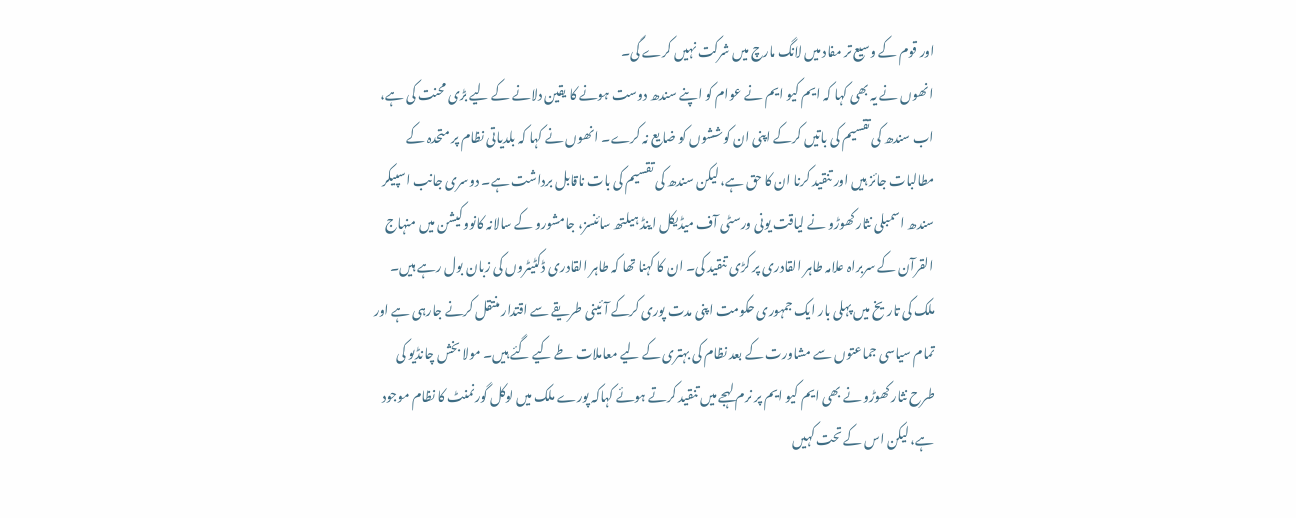اور قوم کے وسیع تر مفاد میں لانگ مارچ میں شرکت نہیں کرے گی۔
انھوں نے یہ بھی کہا کہ ایم کیو ایم نے عوام کو اپنے سندھ دوست ہونے کا یقین دلانے کے لیے بڑی محنت کی ہے، اب سندھ کی تقسیم کی باتیں کرکے اپنی ان کوششوں کو ضایع نہ کرے۔ انھوں نے کہا کہ بلدیاتی نظام پر متحدہ کے مطالبات جائز ہیں اور تنقید کرنا ان کا حق ہے، لیکن سندھ کی تقسیم کی بات ناقابل برداشت ہے۔ دوسری جانب اسپیکر سندھ اسمبلی نثار کھوڑو نے لیاقت یونی ورسٹی آف میڈیکل اینڈ ہیلتھ سائنسز، جامشورو کے سالانہ کانووکیشن میں منہاج القرآن کے سربراہ علامہ طاہر القادری پر کڑی تنقید کی۔ ان کا کہنا تھا کہ طاہر القادری ڈکٹیٹروں کی زبان بول رہے ہیں۔
ملک کی تاریخ میں پہلی بار ایک جمہوری حکومت اپنی مدت پوری کرکے آئینی طریقے سے اقتدار منتقل کرنے جارہی ہے اور تمام سیاسی جماعتوں سے مشاورت کے بعد نظام کی بہتری کے لیے معاملات طے کیے گئے ہیں۔ مولا بخش چانڈیو کی طرح نثار کھوڑو نے بھی ایم کیو ایم پر نرم لہجے میں تنقید کرتے ہوئے کہاکہ پورے ملک میں لوکل گورنمنٹ کا نظام موجود ہے، لیکن اس کے تحت کہیں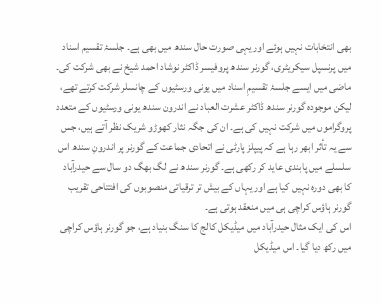بھی انتخابات نہیں ہوئے اور یہی صورت حال سندھ میں بھی ہے۔ جلسۂ تقسیم اسناد میں پرنسپل سیکریٹری، گورنر سندھ پروفیسر ڈاکٹر نوشاد احمد شیخ نے بھی شرکت کی۔
ماضی میں ایسے جلسۂ تقسیمِ اسناد میں یونی ورسٹیوں کے چانسلر شرکت کرتے تھے، لیکن موجودہ گورنر سندھ ڈاکٹر عشرت العباد نے اندرون سندھ یونی ورسٹیوں کے متعدد پروگراموں میں شرکت نہیں کی ہے۔ ان کی جگہ نثار کھوڑو شریک نظر آتے ہیں، جس سے یہ تأثر ابھر رہا ہے کہ پیپلز پارٹی نے اتحادی جماعت کے گورنر پر اندرونِ سندھ اس سلسلے میں پابندی عاید کر رکھی ہے۔ گورنر سندھ نے لگ بھگ دو سال سے حیدرآباد کا بھی دورہ نہیں کیا ہے اور یہاں کے بیش تر ترقیاتی منصوبوں کی افتتاحی تقریب گورنر ہاؤس کراچی ہی میں منعقد ہوتی ہے۔
اس کی ایک مثال حیدرآباد میں میڈیکل کالج کا سنگ بنیاد ہے، جو گورنر ہاؤس کراچی میں رکھ دیا گیا۔ اس میڈیکل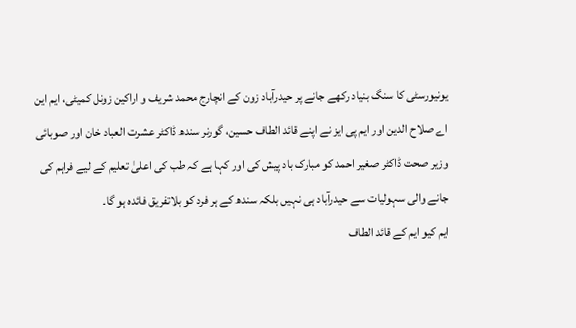یونیورسٹی کا سنگ بنیاد رکھے جانے پر حیدرآباد زون کے انچارج محمد شریف و اراکین زونل کمیٹی، ایم این اے صلاح الدین اور ایم پی ایز نے اپنے قائد الطاف حسین، گورنر سندھ ڈاکٹر عشرت العباد خان اور صوبائی وزیر صحت ڈاکٹر صغیر احمد کو مبارک باد پیش کی اور کہا ہے کہ طب کی اعلیٰ تعلیم کے لیے فراہم کی جانے والی سہولیات سے حیدرآباد ہی نہیں بلکہ سندھ کے ہر فرد کو بلاتفریق فائدہ ہو گا۔
ایم کیو ایم کے قائد الطاف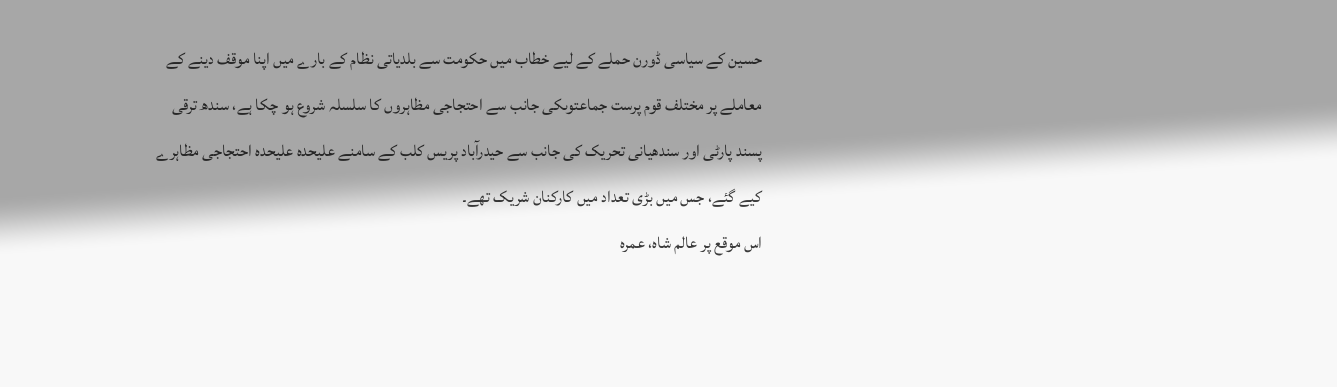حسین کے سیاسی ڈورن حملے کے لیے خطاب میں حکومت سے بلدیاتی نظام کے بارے میں اپنا موقف دینے کے معاملے پر مختلف قوم پرست جماعتوںکی جانب سے احتجاجی مظاہروں کا سلسلہ شروع ہو چکا ہے، سندھ ترقی پسند پارٹی اور سندھیانی تحریک کی جانب سے حیدرآباد پریس کلب کے سامنے علیحدہ علیحدہ احتجاجی مظاہرے کیے گئے، جس میں بڑی تعداد میں کارکنان شریک تھے۔
اس موقع پر عالم شاہ، عمرہ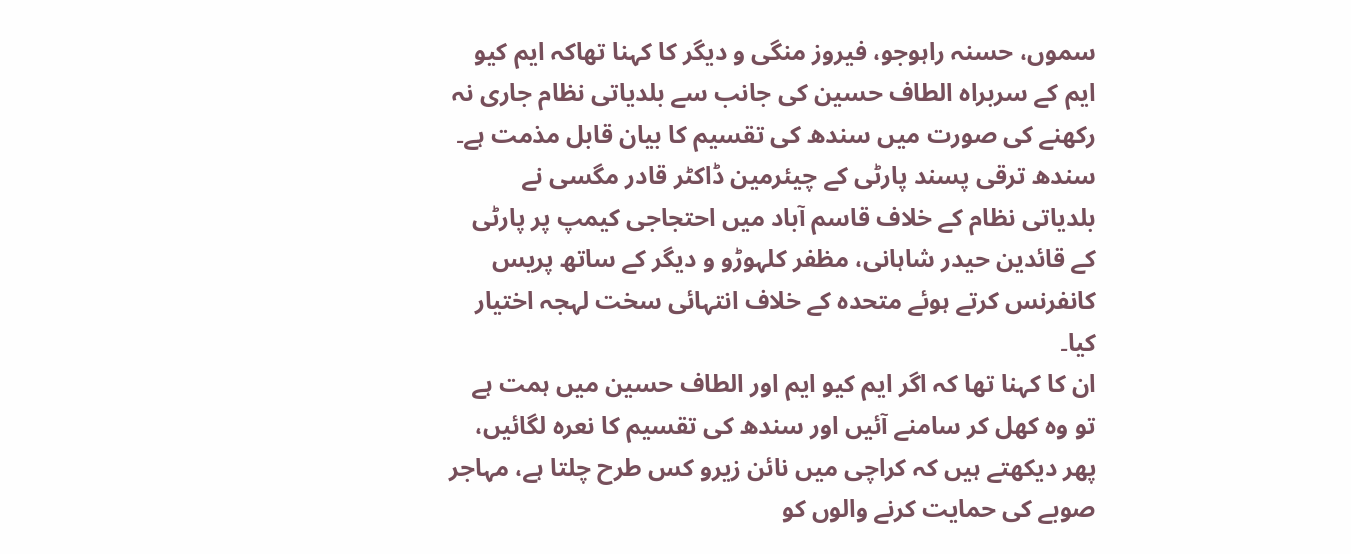سموں، حسنہ راہوجو، فیروز منگی و دیگر کا کہنا تھاکہ ایم کیو ایم کے سربراہ الطاف حسین کی جانب سے بلدیاتی نظام جاری نہ رکھنے کی صورت میں سندھ کی تقسیم کا بیان قابل مذمت ہے۔ سندھ ترقی پسند پارٹی کے چیئرمین ڈاکٹر قادر مگسی نے بلدیاتی نظام کے خلاف قاسم آباد میں احتجاجی کیمپ پر پارٹی کے قائدین حیدر شاہانی، مظفر کلہوڑو و دیگر کے ساتھ پریس کانفرنس کرتے ہوئے متحدہ کے خلاف انتہائی سخت لہجہ اختیار کیا۔
ان کا کہنا تھا کہ اگر ایم کیو ایم اور الطاف حسین میں ہمت ہے تو وہ کھل کر سامنے آئیں اور سندھ کی تقسیم کا نعرہ لگائیں، پھر دیکھتے ہیں کہ کراچی میں نائن زیرو کس طرح چلتا ہے، مہاجر صوبے کی حمایت کرنے والوں کو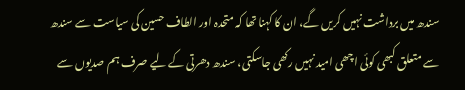سندھ میں برداشت نہیں کریں گے، ان کا کہنا تھا کہ متحدہ اور الطاف حسین کی سیاست سے سندھ سے متعلق کبھی کوئی اچھی امید نہیں رکھی جاسکتی، سندھ دھرتی کے لیے صرف ہم صدیوں سے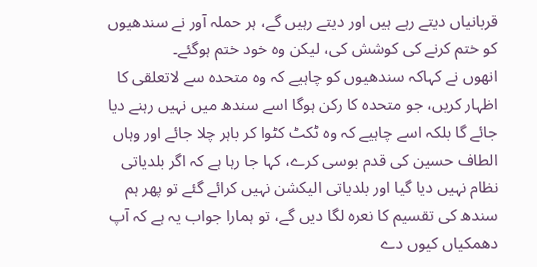قربانیاں دیتے رہے ہیں اور دیتے رہیں گے، ہر حملہ آور نے سندھیوں کو ختم کرنے کی کوشش کی، لیکن وہ خود ختم ہوگئے۔
انھوں نے کہاکہ سندھیوں کو چاہیے کہ وہ متحدہ سے لاتعلقی کا اظہار کریں، جو متحدہ کا رکن ہوگا اسے سندھ میں نہیں رہنے دیا جائے گا بلکہ اسے چاہیے کہ وہ ٹکٹ کٹوا کر باہر چلا جائے اور وہاں الطاف حسین کی قدم بوسی کرے، کہا جا رہا ہے کہ اگر بلدیاتی نظام نہیں دیا گیا اور بلدیاتی الیکشن نہیں کرائے گئے تو پھر ہم سندھ کی تقسیم کا نعرہ لگا دیں گے، تو ہمارا جواب یہ ہے کہ آپ دھمکیاں کیوں دے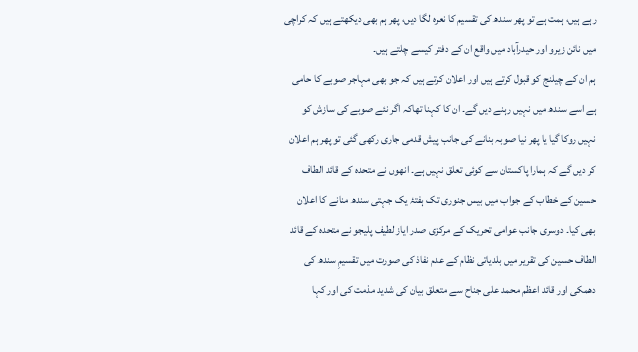رہے ہیں، ہمت ہے تو پھر سندھ کی تقسیم کا نعرہ لگا دیں، پھر ہم بھی دیکھتے ہیں کہ کراچی میں نائن زیرو اور حیدرآباد میں واقع ان کے دفتر کیسے چلتے ہیں۔
ہم ان کے چیلنج کو قبول کرتے ہیں اور اعلان کرتے ہیں کہ جو بھی مہاجر صوبے کا حامی ہے اسے سندھ میں نہیں رہنے دیں گے۔ ان کا کہنا تھاکہ اگر نئے صوبے کی سازش کو نہیں روکا گیا یا پھر نیا صوبہ بنانے کی جانب پیش قدمی جاری رکھی گئی تو پھر ہم اعلان کر دیں گے کہ ہمارا پاکستان سے کوئی تعلق نہیں ہے۔ انھوں نے متحدہ کے قائد الطاف حسین کے خطاب کے جواب میں بیس جنوری تک ہفتۂ یک جہتی سندھ منانے کا اعلان بھی کیا۔ دوسری جانب عوامی تحریک کے مرکزی صدر ایاز لطیف پلیجو نے متحدہ کے قائد الطاف حسین کی تقریر میں بلدیاتی نظام کے عدم نفاذ کی صورت میں تقسیمِ سندھ کی دھمکی اور قائد اعظم محمد علی جناح سے متعلق بیان کی شدید مذمت کی اور کہا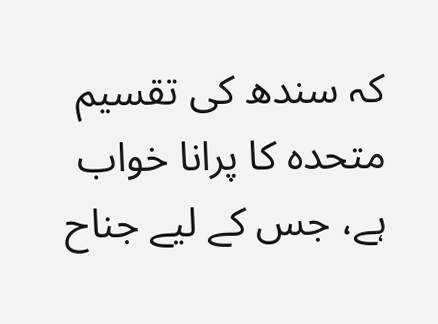کہ سندھ کی تقسیم متحدہ کا پرانا خواب ہے، جس کے لیے جناح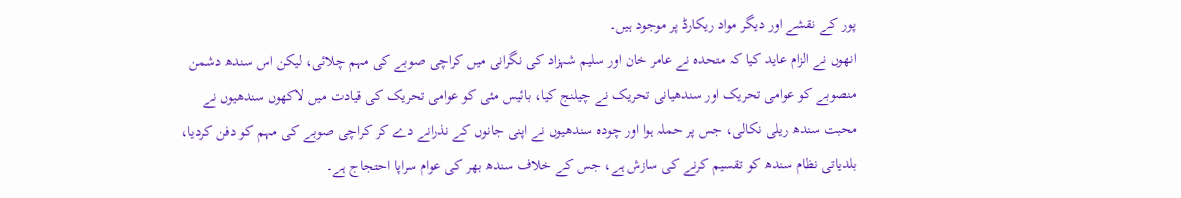پور کے نقشے اور دیگر مواد ریکارڈ پر موجود ہیں۔
انھوں نے الزام عاید کیا کہ متحدہ نے عامر خان اور سلیم شہزاد کی نگرانی میں کراچی صوبے کی مہم چلائی، لیکن اس سندھ دشمن منصوبے کو عوامی تحریک اور سندھیانی تحریک نے چیلنج کیا، بائیس مئی کو عوامی تحریک کی قیادت میں لاکھوں سندھیوں نے محبت سندھ ریلی نکالی، جس پر حملہ ہوا اور چودہ سندھیوں نے اپنی جانوں کے نذرانے دے کر کراچی صوبے کی مہم کو دفن کردیا، بلدیاتی نظام سندھ کو تقسیم کرنے کی سازش ہے، جس کے خلاف سندھ بھر کی عوام سراپا احتجاج ہے۔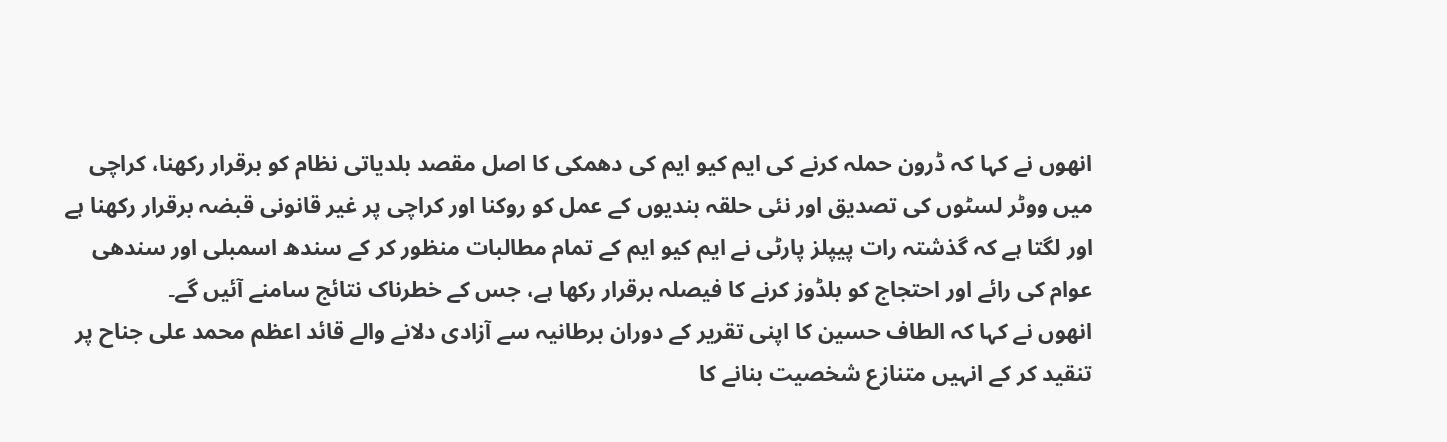انھوں نے کہا کہ ڈرون حملہ کرنے کی ایم کیو ایم کی دھمکی کا اصل مقصد بلدیاتی نظام کو برقرار رکھنا، کراچی میں ووٹر لسٹوں کی تصدیق اور نئی حلقہ بندیوں کے عمل کو روکنا اور کراچی پر غیر قانونی قبضہ برقرار رکھنا ہے اور لگتا ہے کہ گذشتہ رات پیپلز پارٹی نے ایم کیو ایم کے تمام مطالبات منظور کر کے سندھ اسمبلی اور سندھی عوام کی رائے اور احتجاج کو بلڈوز کرنے کا فیصلہ برقرار رکھا ہے، جس کے خطرناک نتائج سامنے آئیں گے۔
انھوں نے کہا کہ الطاف حسین کا اپنی تقریر کے دوران برطانیہ سے آزادی دلانے والے قائد اعظم محمد علی جناح پر تنقید کر کے انہیں متنازع شخصیت بنانے کا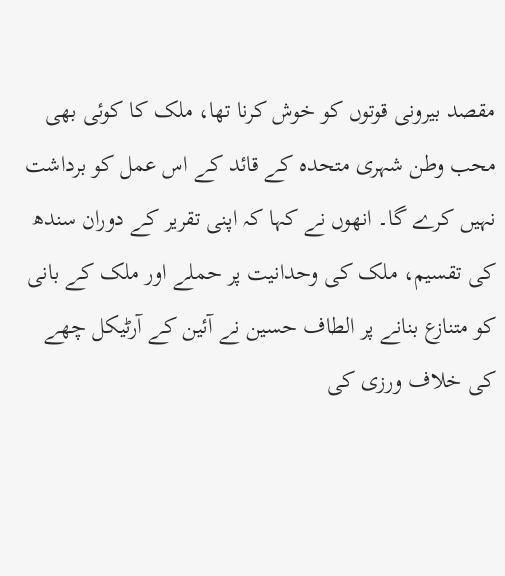مقصد بیرونی قوتوں کو خوش کرنا تھا، ملک کا کوئی بھی محب وطن شہری متحدہ کے قائد کے اس عمل کو برداشت نہیں کرے گا۔ انھوں نے کہا کہ اپنی تقریر کے دوران سندھ کی تقسیم، ملک کی وحدانیت پر حملے اور ملک کے بانی کو متنازع بنانے پر الطاف حسین نے آئین کے آرٹیکل چھے کی خلاف ورزی کی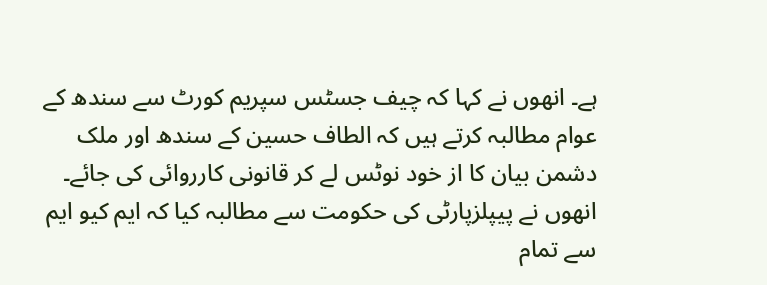ہے۔ انھوں نے کہا کہ چیف جسٹس سپریم کورٹ سے سندھ کے عوام مطالبہ کرتے ہیں کہ الطاف حسین کے سندھ اور ملک دشمن بیان کا از خود نوٹس لے کر قانونی کارروائی کی جائے۔ انھوں نے پیپلزپارٹی کی حکومت سے مطالبہ کیا کہ ایم کیو ایم سے تمام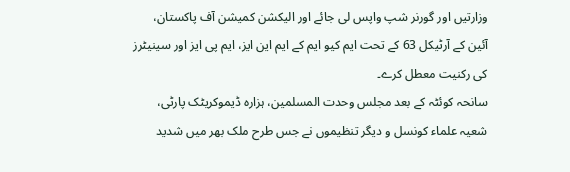وزارتیں اور گورنر شپ واپس لی جائے اور الیکشن کمیشن آف پاکستان، آئین کے آرٹیکل 63 کے تحت ایم کیو ایم کے ایم این ایز، ایم پی ایز اور سینیٹرز کی رکنیت معطل کرے۔
سانحہ کوئٹہ کے بعد مجلس وحدت المسلمین، ہزارہ ڈیموکریٹک پارٹی، شعیہ علماء کونسل و دیگر تنظیموں نے جس طرح ملک بھر میں شدید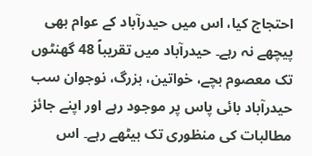احتجاج کیا، اس میں حیدرآباد کے عوام بھی پیچھے نہ رہے۔ حیدرآباد میں تقریباً 48 گھنٹوں تک معصوم بچے، خواتین، بزرگ، نوجوان سب حیدرآباد بائی پاس پر موجود رہے اور اپنے جائز مطالبات کی منظوری تک بیٹھے رہے۔ اس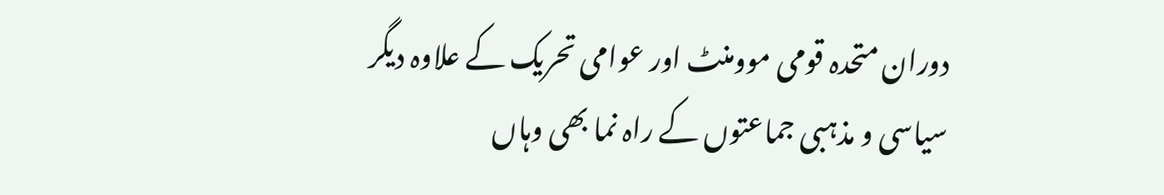دوران متحدہ قومی موومنٹ اور عوامی تحریک کے علاوہ دیگر سیاسی و مذہبی جماعتوں کے راہ نما بھی وہاں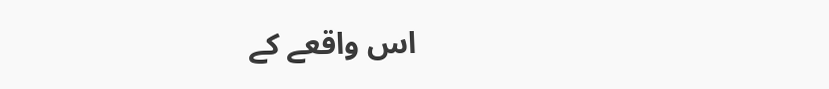اس واقعے کے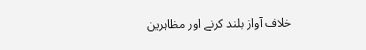خلاف آواز بلند کرنے اور مظاہرین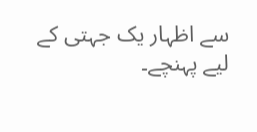سے اظہار یک جہتی کے لیے پہنچے۔